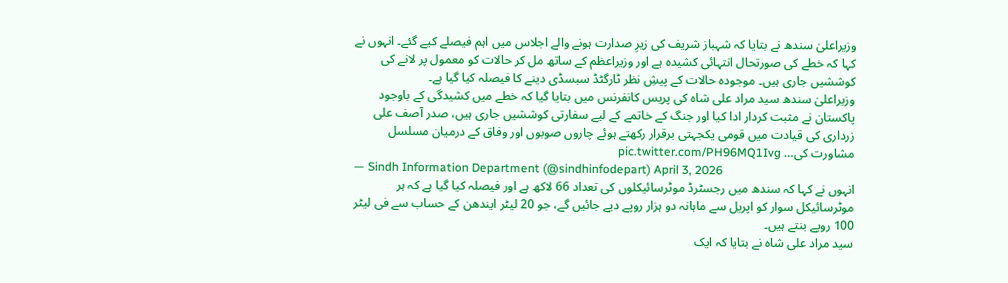وزیراعلیٰ سندھ نے بتایا کہ شہباز شریف کی زیرِ صدارت ہونے والے اجلاس میں اہم فیصلے کیے گئے۔ انہوں نے کہا کہ خطے کی صورتحال انتہائی کشیدہ ہے اور وزیراعظم کے ساتھ مل کر حالات کو معمول پر لانے کی کوششیں جاری ہیں۔ موجودہ حالات کے پیشِ نظر ٹارگٹڈ سبسڈی دینے کا فیصلہ کیا گیا ہے۔
وزیراعلیٰ سندھ سید مراد علی شاہ کی پریس کانفرنس میں بتایا گیا کہ خطے میں کشیدگی کے باوجود پاکستان نے مثبت کردار ادا کیا اور جنگ کے خاتمے کے لیے سفارتی کوششیں جاری ہیں، صدر آصف علی زرداری کی قیادت میں قومی یکجہتی برقرار رکھتے ہوئے چاروں صوبوں اور وفاق کے درمیان مسلسل مشاورت کی… pic.twitter.com/PH96MQ1Ivg
— Sindh Information Department (@sindhinfodepart) April 3, 2026
انہوں نے کہا کہ سندھ میں رجسٹرڈ موٹرسائیکلوں کی تعداد 66 لاکھ ہے اور فیصلہ کیا گیا ہے کہ ہر موٹرسائیکل سوار کو اپریل سے ماہانہ دو ہزار روپے دیے جائیں گے، جو 20 لیٹر ایندھن کے حساب سے فی لیٹر 100 روپے بنتے ہیں۔
سید مراد علی شاہ نے بتایا کہ ایک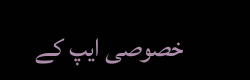خصوصی ایپ کے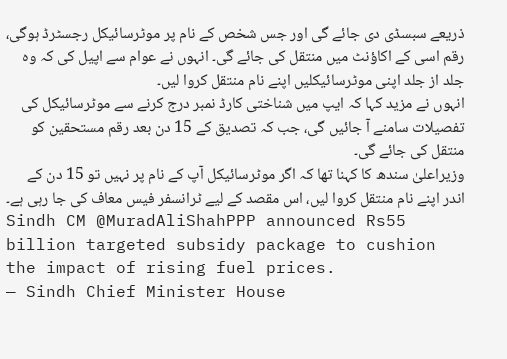ذریعے سبسڈی دی جائے گی اور جس شخص کے نام پر موٹرسائیکل رجسٹرڈ ہوگی، رقم اسی کے اکاؤنٹ میں منتقل کی جائے گی۔ انہوں نے عوام سے اپیل کی کہ وہ جلد از جلد اپنی موٹرسائیکلیں اپنے نام منتقل کروا لیں۔
انہوں نے مزید کہا کہ ایپ میں شناختی کارڈ نمبر درج کرنے سے موٹرسائیکل کی تفصیلات سامنے آ جائیں گی، جب کہ تصدیق کے 15 دن بعد رقم مستحقین کو منتقل کی جائے گی۔
وزیراعلیٰ سندھ کا کہنا تھا کہ اگر موٹرسائیکل آپ کے نام پر نہیں تو 15 دن کے اندر اپنے نام منتقل کروا لیں، اس مقصد کے لیے ٹرانسفر فیس معاف کی جا رہی ہے۔
Sindh CM @MuradAliShahPPP announced Rs55 billion targeted subsidy package to cushion the impact of rising fuel prices.
— Sindh Chief Minister House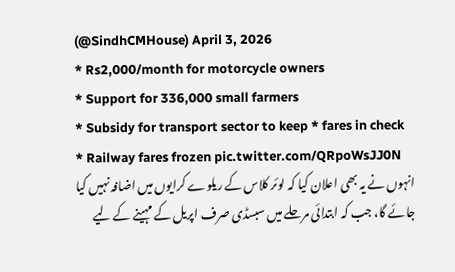(@SindhCMHouse) April 3, 2026
* Rs2,000/month for motorcycle owners
* Support for 336,000 small farmers
* Subsidy for transport sector to keep * fares in check
* Railway fares frozen pic.twitter.com/QRpoWsJJ0N
انہوں نے یہ بھی اعلان کیا کہ لوئر کلاس کے ریلوے کرایوں میں اضافہ نہیں کیا جائے گا، جب کہ ابتدائی مرحلے میں سبسڈی صرف اپریل کے مہینے کے لیے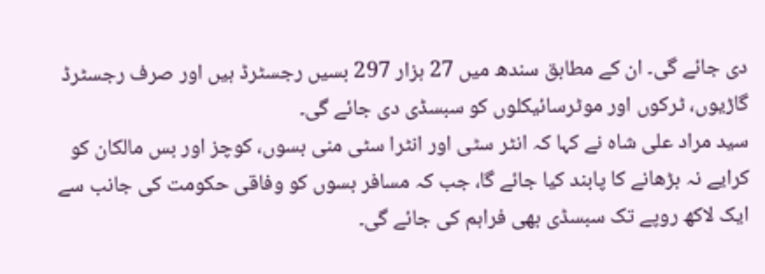دی جائے گی۔ ان کے مطابق سندھ میں 27 ہزار 297 بسیں رجسٹرڈ ہیں اور صرف رجسٹرڈ گاڑیوں، ٹرکوں اور موٹرسائیکلوں کو سبسڈی دی جائے گی۔
سید مراد علی شاہ نے کہا کہ انٹر سٹی اور انٹرا سٹی منی بسوں، کوچز اور بس مالکان کو کرایے نہ بڑھانے کا پابند کیا جائے گا، جب کہ مسافر بسوں کو وفاقی حکومت کی جانب سے ایک لاکھ روپے تک سبسڈی بھی فراہم کی جائے گی۔